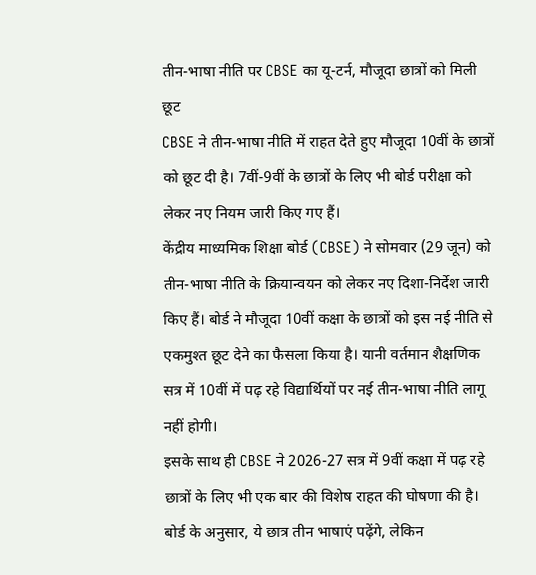तीन-भाषा नीति पर CBSE का यू-टर्न, मौजूदा छात्रों को मिली छूट
CBSE ने तीन-भाषा नीति में राहत देते हुए मौजूदा 10वीं के छात्रों को छूट दी है। 7वीं-9वीं के छात्रों के लिए भी बोर्ड परीक्षा को लेकर नए नियम जारी किए गए हैं।
केंद्रीय माध्यमिक शिक्षा बोर्ड (CBSE) ने सोमवार (29 जून) को तीन-भाषा नीति के क्रियान्वयन को लेकर नए दिशा-निर्देश जारी किए हैं। बोर्ड ने मौजूदा 10वीं कक्षा के छात्रों को इस नई नीति से एकमुश्त छूट देने का फैसला किया है। यानी वर्तमान शैक्षणिक सत्र में 10वीं में पढ़ रहे विद्यार्थियों पर नई तीन-भाषा नीति लागू नहीं होगी।
इसके साथ ही CBSE ने 2026-27 सत्र में 9वीं कक्षा में पढ़ रहे छात्रों के लिए भी एक बार की विशेष राहत की घोषणा की है। बोर्ड के अनुसार, ये छात्र तीन भाषाएं पढ़ेंगे, लेकिन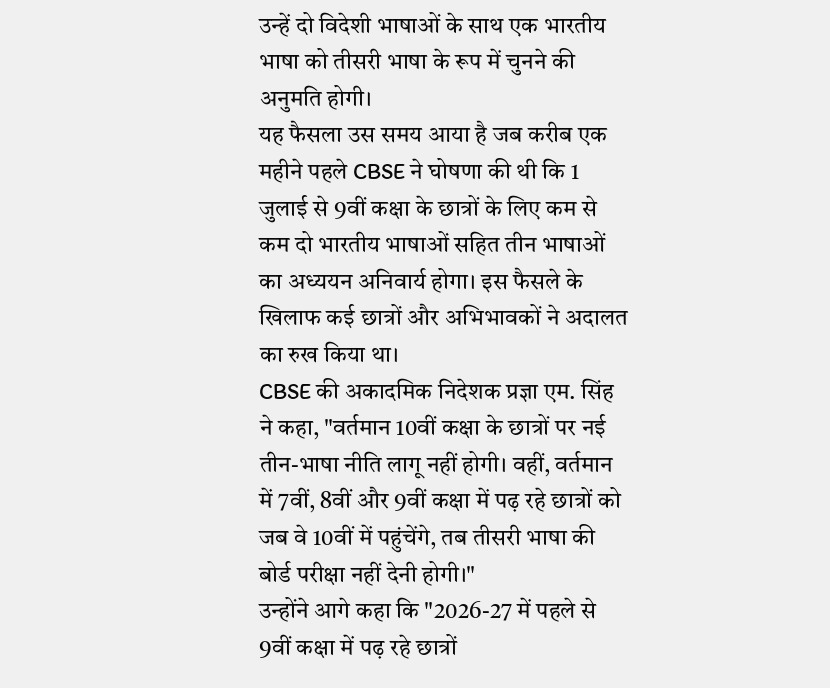उन्हें दो विदेशी भाषाओं के साथ एक भारतीय भाषा को तीसरी भाषा के रूप में चुनने की अनुमति होगी।
यह फैसला उस समय आया है जब करीब एक महीने पहले CBSE ने घोषणा की थी कि 1 जुलाई से 9वीं कक्षा के छात्रों के लिए कम से कम दो भारतीय भाषाओं सहित तीन भाषाओं का अध्ययन अनिवार्य होगा। इस फैसले के खिलाफ कई छात्रों और अभिभावकों ने अदालत का रुख किया था।
CBSE की अकादमिक निदेशक प्रज्ञा एम. सिंह ने कहा, "वर्तमान 10वीं कक्षा के छात्रों पर नई तीन-भाषा नीति लागू नहीं होगी। वहीं, वर्तमान में 7वीं, 8वीं और 9वीं कक्षा में पढ़ रहे छात्रों को जब वे 10वीं में पहुंचेंगे, तब तीसरी भाषा की बोर्ड परीक्षा नहीं देनी होगी।"
उन्होंने आगे कहा कि "2026-27 में पहले से 9वीं कक्षा में पढ़ रहे छात्रों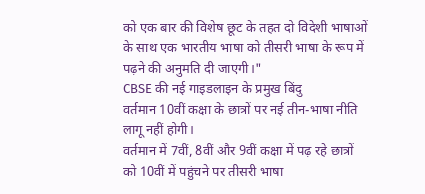को एक बार की विशेष छूट के तहत दो विदेशी भाषाओं के साथ एक भारतीय भाषा को तीसरी भाषा के रूप में पढ़ने की अनुमति दी जाएगी।"
CBSE की नई गाइडलाइन के प्रमुख बिंदु
वर्तमान 10वीं कक्षा के छात्रों पर नई तीन-भाषा नीति लागू नहीं होगी।
वर्तमान में 7वीं, 8वीं और 9वीं कक्षा में पढ़ रहे छात्रों को 10वीं में पहुंचने पर तीसरी भाषा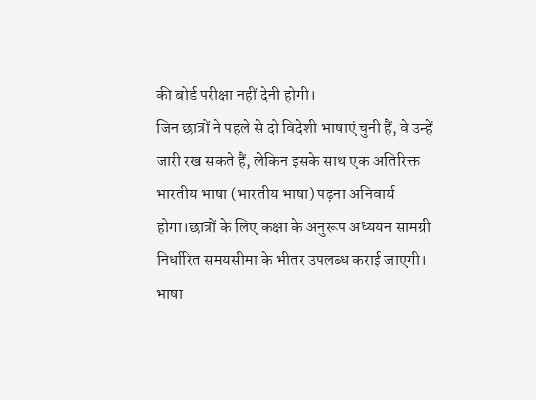की बोर्ड परीक्षा नहीं देनी होगी।
जिन छात्रों ने पहले से दो विदेशी भाषाएं चुनी हैं, वे उन्हें जारी रख सकते हैं, लेकिन इसके साथ एक अतिरिक्त भारतीय भाषा (भारतीय भाषा) पढ़ना अनिवार्य होगा।छात्रों के लिए कक्षा के अनुरूप अध्ययन सामग्री निर्धारित समयसीमा के भीतर उपलब्ध कराई जाएगी।
भाषा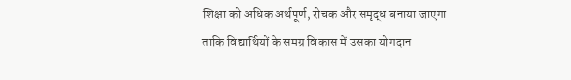शिक्षा को अधिक अर्थपूर्ण, रोचक और समृद्ध बनाया जाएगा ताकि विद्यार्थियों के समग्र विकास में उसका योगदान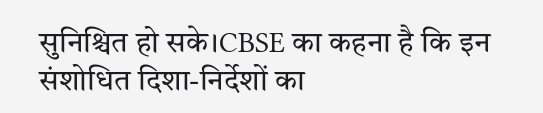सुनिश्चित हो सके।CBSE का कहना है कि इन संशोधित दिशा-निर्देशों का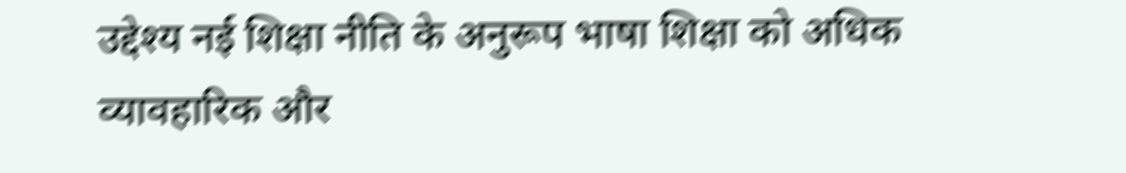उद्देश्य नई शिक्षा नीति के अनुरूप भाषा शिक्षा को अधिक व्यावहारिक और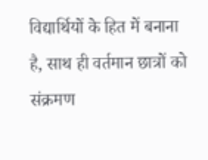विद्यार्थियों के हित में बनाना है, साथ ही वर्तमान छात्रों को संक्रमण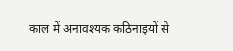काल में अनावश्यक कठिनाइयों से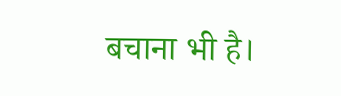बचाना भी है।